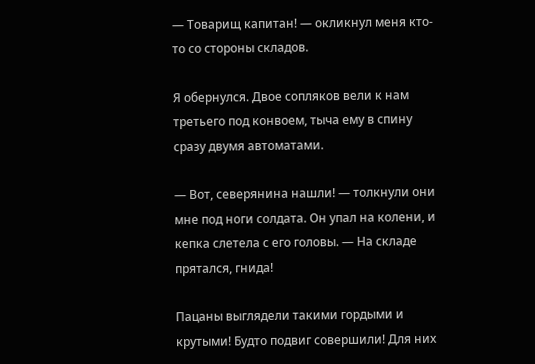— Товарищ капитан! — окликнул меня кто-то со стороны складов.

Я обернулся. Двое сопляков вели к нам третьего под конвоем, тыча ему в спину сразу двумя автоматами.

— Вот, северянина нашли! — толкнули они мне под ноги солдата. Он упал на колени, и кепка слетела с его головы. — На складе прятался, гнида!

Пацаны выглядели такими гордыми и крутыми! Будто подвиг совершили! Для них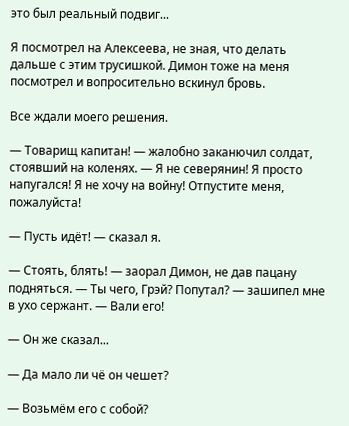это был реальный подвиг...

Я посмотрел на Алексеева, не зная, что делать дальше с этим трусишкой. Димон тоже на меня посмотрел и вопросительно вскинул бровь.

Все ждали моего решения.

— Товарищ капитан! — жалобно заканючил солдат, стоявший на коленях. — Я не северянин! Я просто напугался! Я не хочу на войну! Отпустите меня, пожалуйста!

— Пусть идёт! — сказал я.

— Стоять, блять! — заорал Димон, не дав пацану подняться. — Ты чего, Грэй? Попутал? — зашипел мне в ухо сержант. — Вали его!

— Он же сказал...

— Да мало ли чё он чешет?

— Возьмём его с собой?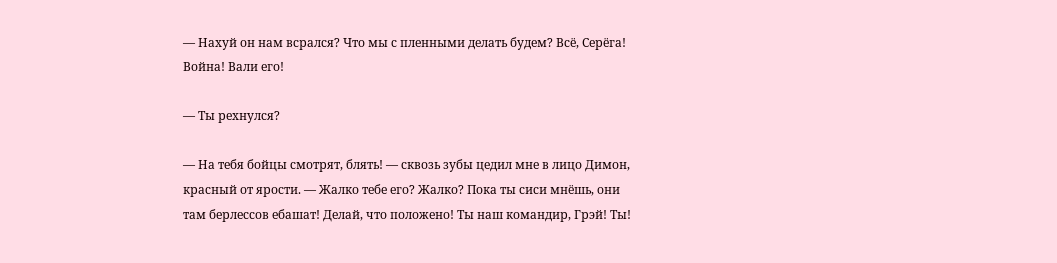— Нахуй он нам всрался? Что мы с пленными делать будем? Всё, Серёга! Война! Вали его!

— Ты рехнулся?

— На тебя бойцы смотрят, блять! — сквозь зубы цедил мне в лицо Димон, красный от ярости. — Жалко тебе его? Жалко? Пока ты сиси мнёшь, они там берлессов ебашат! Делай, что положено! Ты наш командир, Грэй! Ты!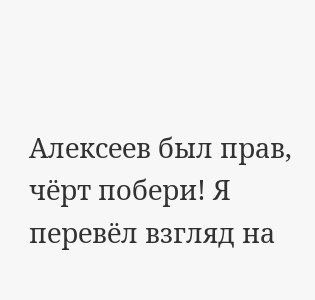Алексеев был прав, чёрт побери! Я перевёл взгляд на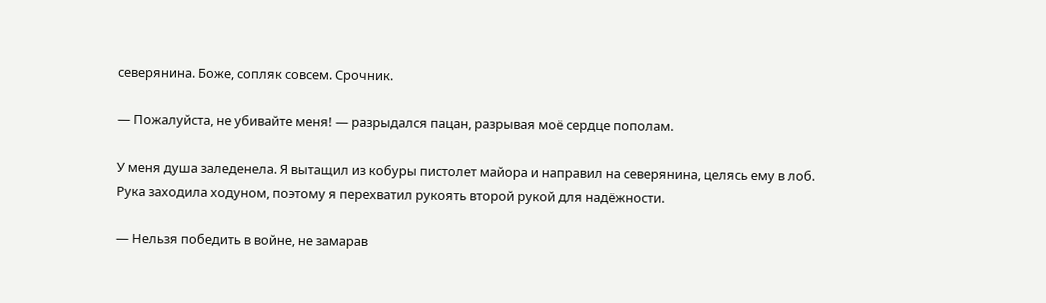северянина. Боже, сопляк совсем. Срочник.

— Пожалуйста, не убивайте меня! — разрыдался пацан, разрывая моё сердце пополам.

У меня душа заледенела. Я вытащил из кобуры пистолет майора и направил на северянина, целясь ему в лоб. Рука заходила ходуном, поэтому я перехватил рукоять второй рукой для надёжности.

— Нельзя победить в войне, не замарав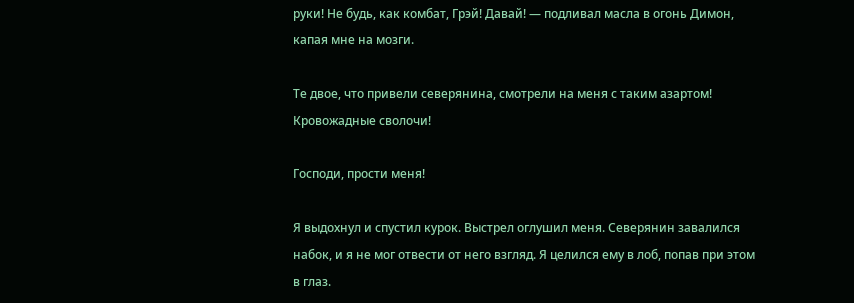руки! Не будь, как комбат, Грэй! Давай! — подливал масла в огонь Димон, капая мне на мозги.

Те двое, что привели северянина, смотрели на меня с таким азартом! Кровожадные сволочи!

Господи, прости меня!

Я выдохнул и спустил курок. Выстрел оглушил меня. Северянин завалился набок, и я не мог отвести от него взгляд. Я целился ему в лоб, попав при этом в глаз.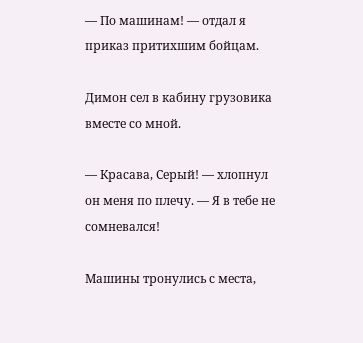— По машинам! — отдал я приказ притихшим бойцам.

Димон сел в кабину грузовика вместе со мной.

— Красава, Серый! — хлопнул он меня по плечу. — Я в тебе не сомневался!

Машины тронулись с места,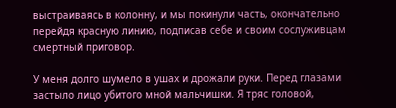выстраиваясь в колонну, и мы покинули часть, окончательно перейдя красную линию, подписав себе и своим сослуживцам смертный приговор.

У меня долго шумело в ушах и дрожали руки. Перед глазами застыло лицо убитого мной мальчишки. Я тряс головой,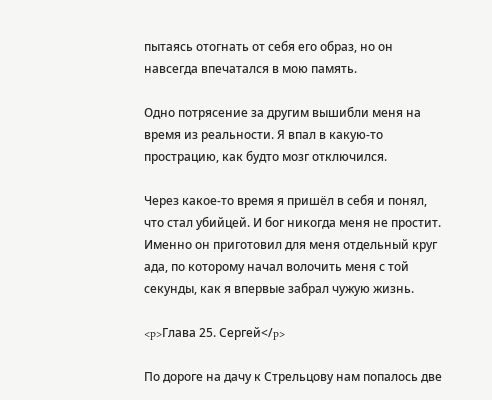пытаясь отогнать от себя его образ, но он навсегда впечатался в мою память.

Одно потрясение за другим вышибли меня на время из реальности. Я впал в какую-то прострацию, как будто мозг отключился.

Через какое-то время я пришёл в себя и понял, что стал убийцей. И бог никогда меня не простит. Именно он приготовил для меня отдельный круг ада, по которому начал волочить меня с той секунды, как я впервые забрал чужую жизнь.

<p>Глава 25. Сергей</p>

По дороге на дачу к Стрельцову нам попалось две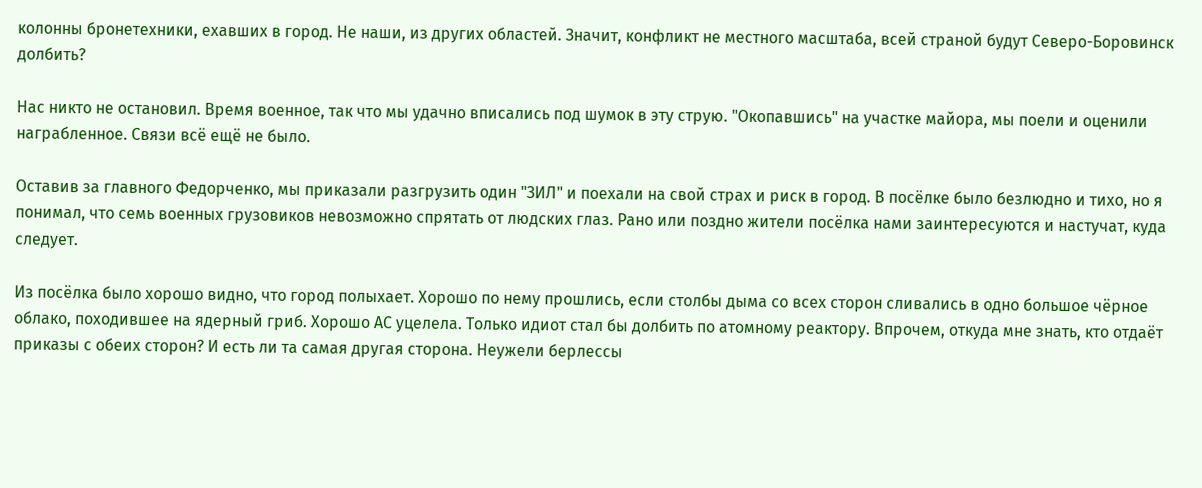колонны бронетехники, ехавших в город. Не наши, из других областей. Значит, конфликт не местного масштаба, всей страной будут Северо-Боровинск долбить?

Нас никто не остановил. Время военное, так что мы удачно вписались под шумок в эту струю. "Окопавшись" на участке майора, мы поели и оценили награбленное. Связи всё ещё не было.

Оставив за главного Федорченко, мы приказали разгрузить один "ЗИЛ" и поехали на свой страх и риск в город. В посёлке было безлюдно и тихо, но я понимал, что семь военных грузовиков невозможно спрятать от людских глаз. Рано или поздно жители посёлка нами заинтересуются и настучат, куда следует.

Из посёлка было хорошо видно, что город полыхает. Хорошо по нему прошлись, если столбы дыма со всех сторон сливались в одно большое чёрное облако, походившее на ядерный гриб. Хорошо АС уцелела. Только идиот стал бы долбить по атомному реактору. Впрочем, откуда мне знать, кто отдаёт приказы с обеих сторон? И есть ли та самая другая сторона. Неужели берлессы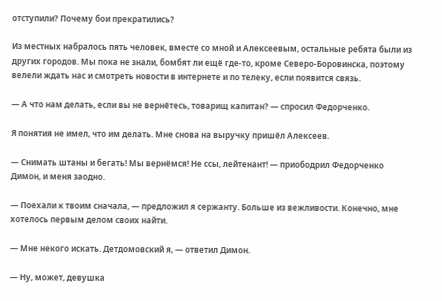отступили? Почему бои прекратились?

Из местных набралось пять человек, вместе со мной и Алексеевым, остальные ребята были из других городов. Мы пока не знали, бомбят ли ещё где-то, кроме Северо-Боровинска, поэтому велели ждать нас и смотреть новости в интернете и по телеку, если появится связь.

— А что нам делать, если вы не вернётесь, товарищ капитан? — спросил Федорченко.

Я понятия не имел, что им делать. Мне снова на выручку пришёл Алексеев.

— Снимать штаны и бегать! Мы вернёмся! Не ссы, лейтенант! — приободрил Федорченко Димон, и меня заодно.

— Поехали к твоим сначала, — предложил я сержанту. Больше из вежливости. Конечно, мне хотелось первым делом своих найти.

— Мне некого искать. Детдомовский я, — ответил Димон.

— Ну, может, девушка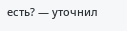есть? — уточнил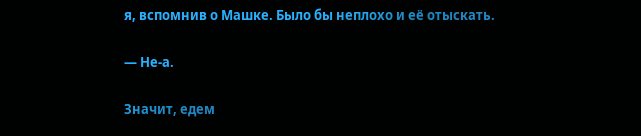я, вспомнив о Машке. Было бы неплохо и её отыскать.

— Не-а.

Значит, едем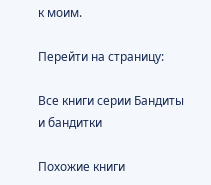к моим.

Перейти на страницу:

Все книги серии Бандиты и бандитки

Похожие книги